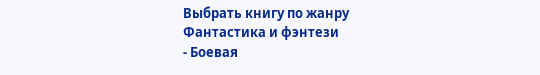Выбрать книгу по жанру
Фантастика и фэнтези
- Боевая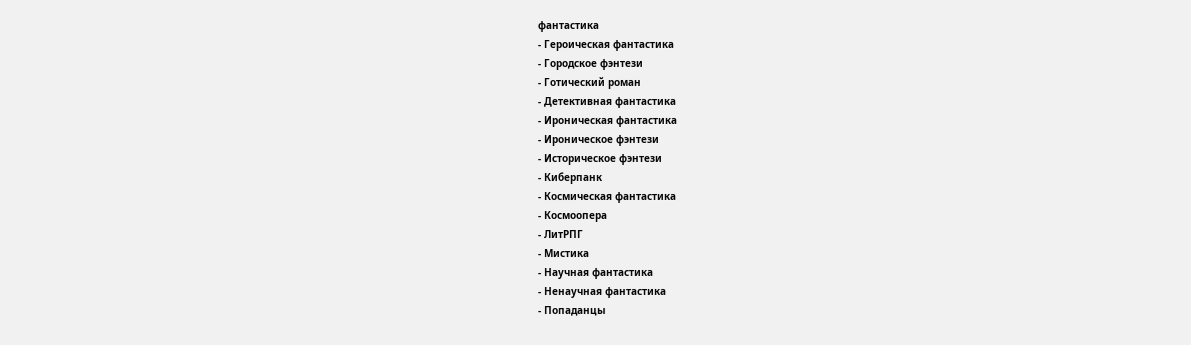фантастика
- Героическая фантастика
- Городское фэнтези
- Готический роман
- Детективная фантастика
- Ироническая фантастика
- Ироническое фэнтези
- Историческое фэнтези
- Киберпанк
- Космическая фантастика
- Космоопера
- ЛитРПГ
- Мистика
- Научная фантастика
- Ненаучная фантастика
- Попаданцы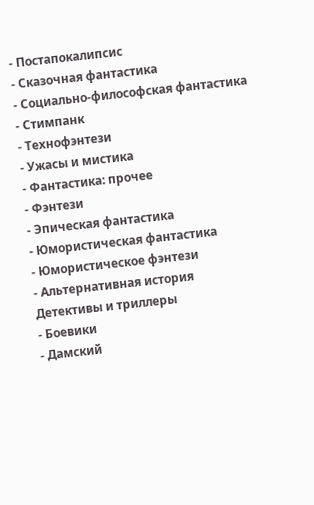- Постапокалипсис
- Сказочная фантастика
- Социально-философская фантастика
- Стимпанк
- Технофэнтези
- Ужасы и мистика
- Фантастика: прочее
- Фэнтези
- Эпическая фантастика
- Юмористическая фантастика
- Юмористическое фэнтези
- Альтернативная история
Детективы и триллеры
- Боевики
- Дамский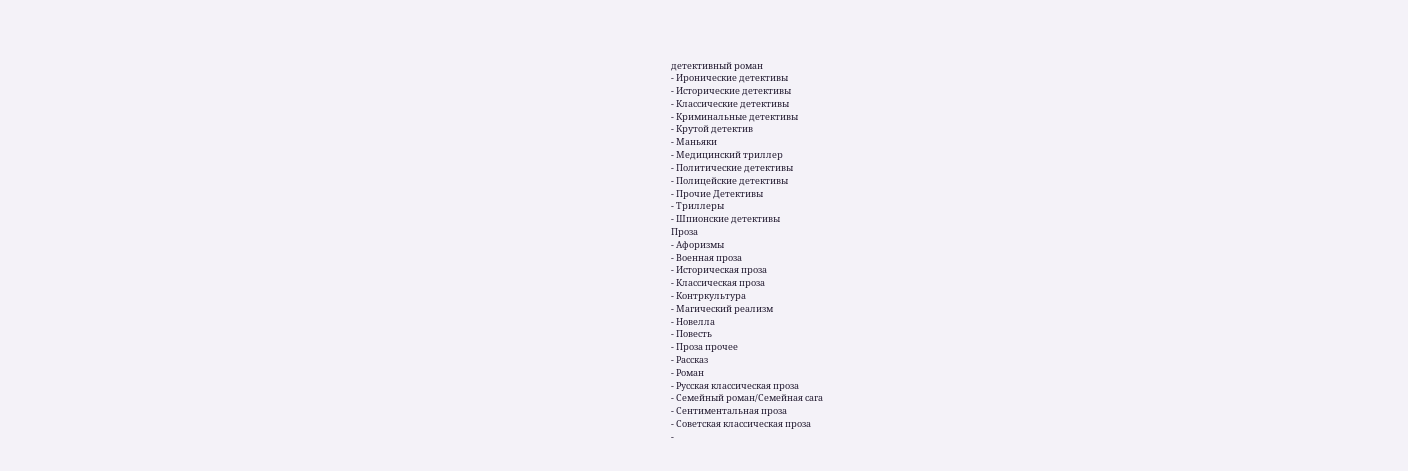детективный роман
- Иронические детективы
- Исторические детективы
- Классические детективы
- Криминальные детективы
- Крутой детектив
- Маньяки
- Медицинский триллер
- Политические детективы
- Полицейские детективы
- Прочие Детективы
- Триллеры
- Шпионские детективы
Проза
- Афоризмы
- Военная проза
- Историческая проза
- Классическая проза
- Контркультура
- Магический реализм
- Новелла
- Повесть
- Проза прочее
- Рассказ
- Роман
- Русская классическая проза
- Семейный роман/Семейная сага
- Сентиментальная проза
- Советская классическая проза
-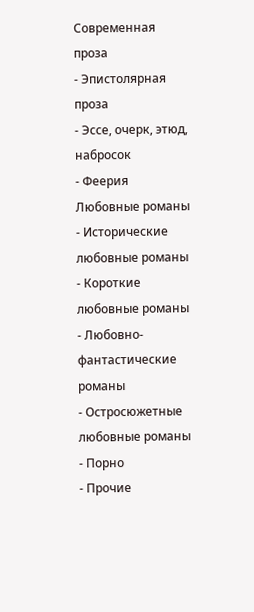Современная проза
- Эпистолярная проза
- Эссе, очерк, этюд, набросок
- Феерия
Любовные романы
- Исторические любовные романы
- Короткие любовные романы
- Любовно-фантастические романы
- Остросюжетные любовные романы
- Порно
- Прочие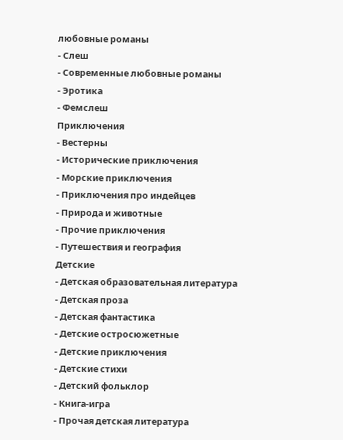любовные романы
- Слеш
- Современные любовные романы
- Эротика
- Фемслеш
Приключения
- Вестерны
- Исторические приключения
- Морские приключения
- Приключения про индейцев
- Природа и животные
- Прочие приключения
- Путешествия и география
Детские
- Детская образовательная литература
- Детская проза
- Детская фантастика
- Детские остросюжетные
- Детские приключения
- Детские стихи
- Детский фольклор
- Книга-игра
- Прочая детская литература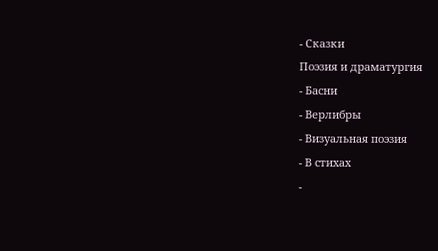- Сказки
Поэзия и драматургия
- Басни
- Верлибры
- Визуальная поэзия
- В стихах
-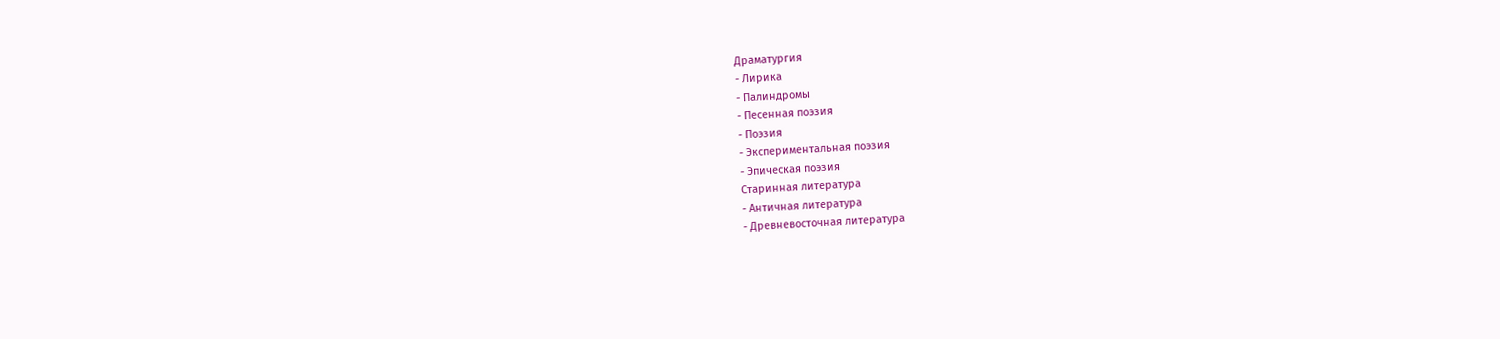Драматургия
- Лирика
- Палиндромы
- Песенная поэзия
- Поэзия
- Экспериментальная поэзия
- Эпическая поэзия
Старинная литература
- Античная литература
- Древневосточная литература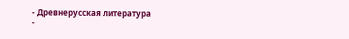- Древнерусская литература
-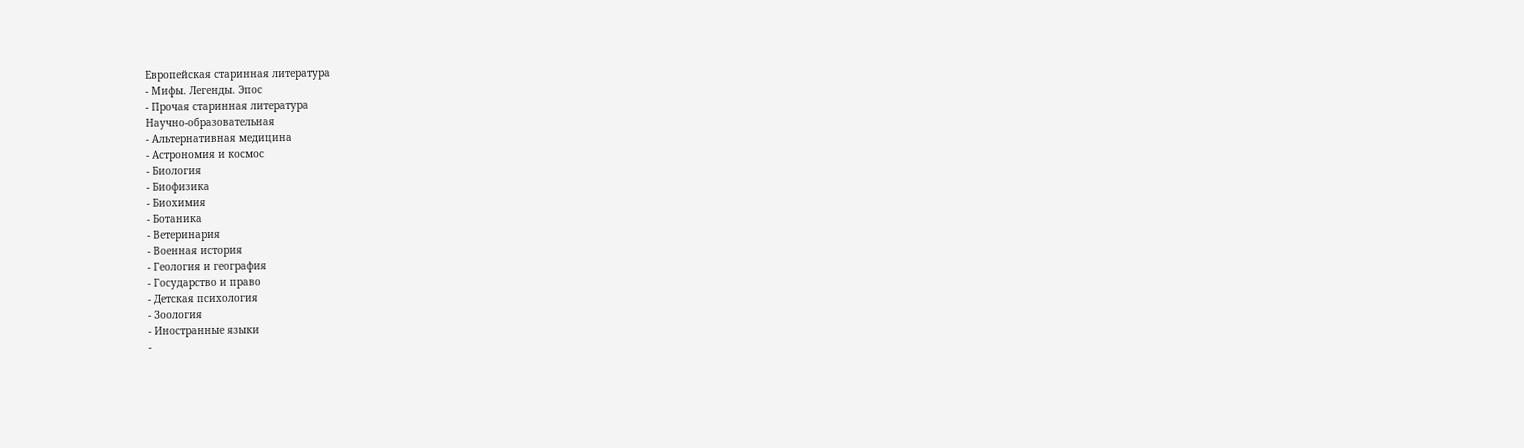Европейская старинная литература
- Мифы. Легенды. Эпос
- Прочая старинная литература
Научно-образовательная
- Альтернативная медицина
- Астрономия и космос
- Биология
- Биофизика
- Биохимия
- Ботаника
- Ветеринария
- Военная история
- Геология и география
- Государство и право
- Детская психология
- Зоология
- Иностранные языки
-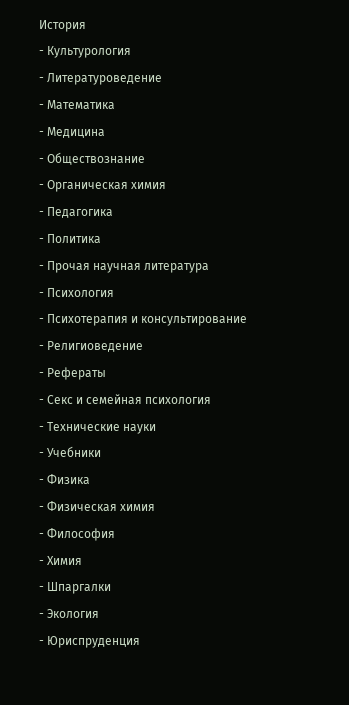История
- Культурология
- Литературоведение
- Математика
- Медицина
- Обществознание
- Органическая химия
- Педагогика
- Политика
- Прочая научная литература
- Психология
- Психотерапия и консультирование
- Религиоведение
- Рефераты
- Секс и семейная психология
- Технические науки
- Учебники
- Физика
- Физическая химия
- Философия
- Химия
- Шпаргалки
- Экология
- Юриспруденция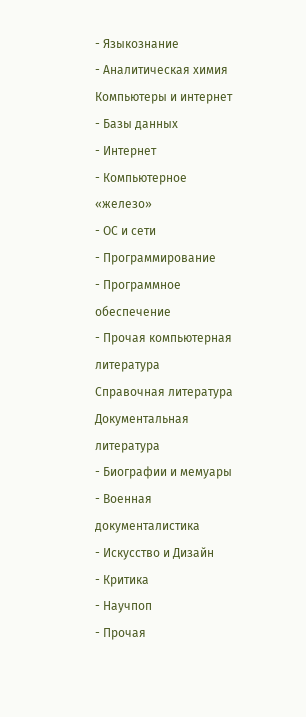- Языкознание
- Аналитическая химия
Компьютеры и интернет
- Базы данных
- Интернет
- Компьютерное «железо»
- ОС и сети
- Программирование
- Программное обеспечение
- Прочая компьютерная литература
Справочная литература
Документальная литература
- Биографии и мемуары
- Военная документалистика
- Искусство и Дизайн
- Критика
- Научпоп
- Прочая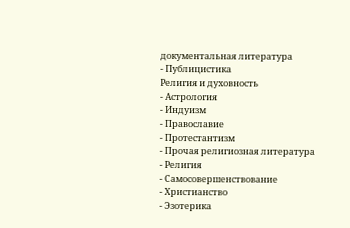документальная литература
- Публицистика
Религия и духовность
- Астрология
- Индуизм
- Православие
- Протестантизм
- Прочая религиозная литература
- Религия
- Самосовершенствование
- Христианство
- Эзотерика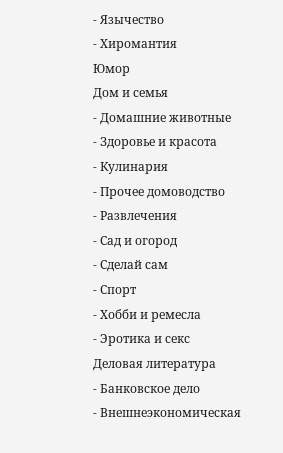- Язычество
- Хиромантия
Юмор
Дом и семья
- Домашние животные
- Здоровье и красота
- Кулинария
- Прочее домоводство
- Развлечения
- Сад и огород
- Сделай сам
- Спорт
- Хобби и ремесла
- Эротика и секс
Деловая литература
- Банковское дело
- Внешнеэкономическая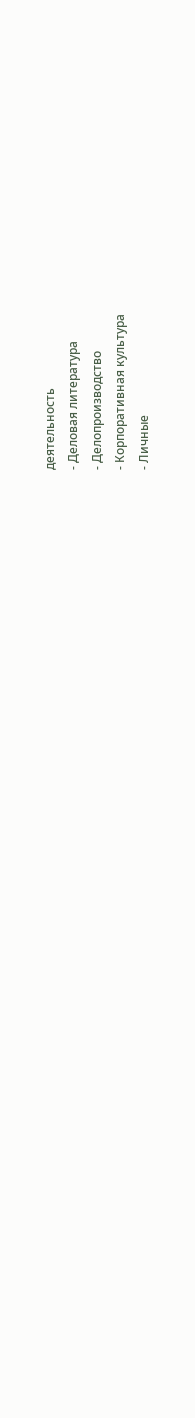деятельность
- Деловая литература
- Делопроизводство
- Корпоративная культура
- Личные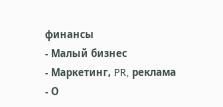финансы
- Малый бизнес
- Маркетинг, PR, реклама
- О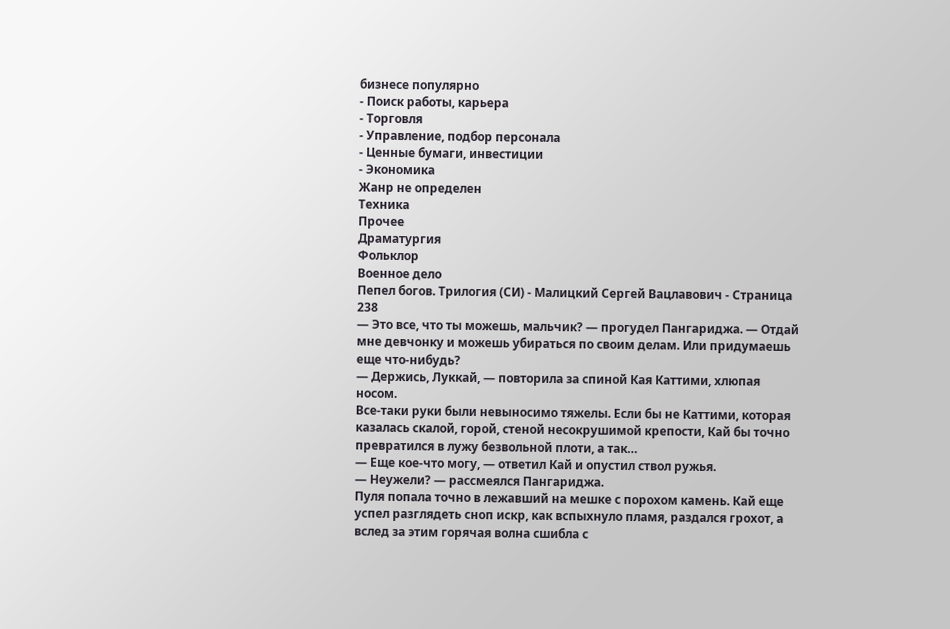бизнесе популярно
- Поиск работы, карьера
- Торговля
- Управление, подбор персонала
- Ценные бумаги, инвестиции
- Экономика
Жанр не определен
Техника
Прочее
Драматургия
Фольклор
Военное дело
Пепел богов. Трилогия (СИ) - Малицкий Сергей Вацлавович - Страница 238
— Это все, что ты можешь, мальчик? — прогудел Пангариджа. — Отдай мне девчонку и можешь убираться по своим делам. Или придумаешь еще что-нибудь?
— Держись, Луккай, — повторила за спиной Кая Каттими, хлюпая носом.
Все-таки руки были невыносимо тяжелы. Если бы не Каттими, которая казалась скалой, горой, стеной несокрушимой крепости, Кай бы точно превратился в лужу безвольной плоти, а так…
— Еще кое-что могу, — ответил Кай и опустил ствол ружья.
— Неужели? — рассмеялся Пангариджа.
Пуля попала точно в лежавший на мешке с порохом камень. Кай еще успел разглядеть сноп искр, как вспыхнуло пламя, раздался грохот, а вслед за этим горячая волна сшибла с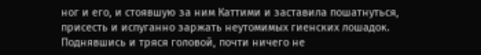ног и его, и стоявшую за ним Каттими и заставила пошатнуться, присесть и испуганно заржать неутомимых гиенских лошадок. Поднявшись и тряся головой, почти ничего не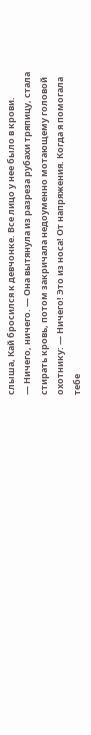слыша, Кай бросился к девчонке. Все лицо у нее было в крови.
— Ничего, ничего. — Она вытянула из разреза рубахи тряпицу, стала стирать кровь, потом закричала недоуменно мотающему головой охотнику: — Ничего! Это из носа! От напряжения. Когда я помогала тебе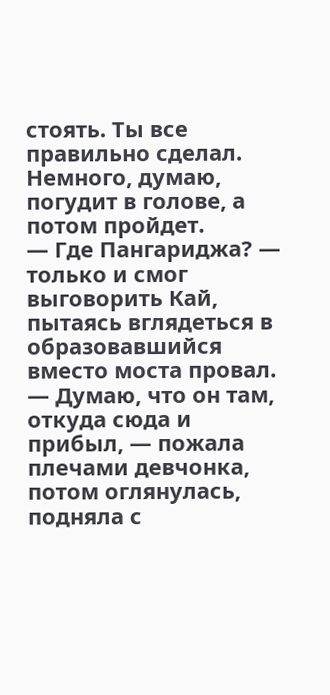стоять. Ты все правильно сделал. Немного, думаю, погудит в голове, а потом пройдет.
— Где Пангариджа? — только и смог выговорить Кай, пытаясь вглядеться в образовавшийся вместо моста провал.
— Думаю, что он там, откуда сюда и прибыл, — пожала плечами девчонка, потом оглянулась, подняла с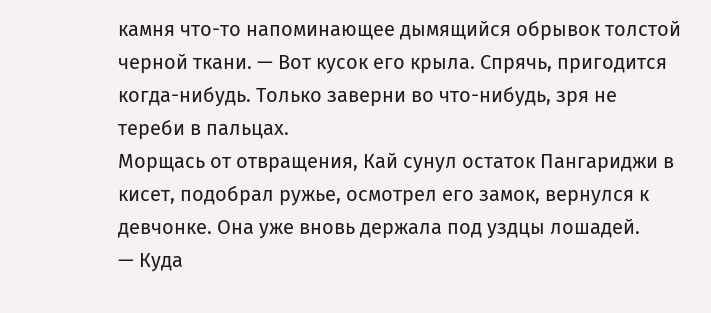камня что-то напоминающее дымящийся обрывок толстой черной ткани. — Вот кусок его крыла. Спрячь, пригодится когда-нибудь. Только заверни во что-нибудь, зря не тереби в пальцах.
Морщась от отвращения, Кай сунул остаток Пангариджи в кисет, подобрал ружье, осмотрел его замок, вернулся к девчонке. Она уже вновь держала под уздцы лошадей.
— Куда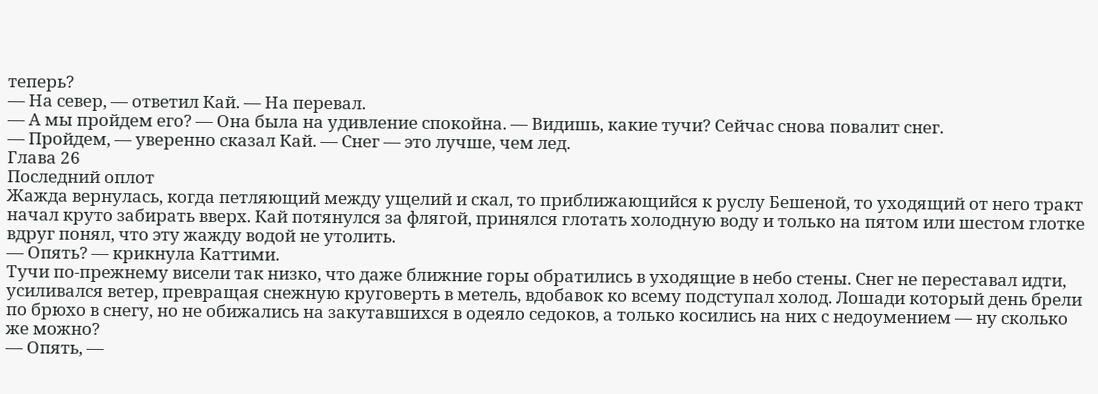теперь?
— На север, — ответил Кай. — На перевал.
— А мы пройдем его? — Она была на удивление спокойна. — Видишь, какие тучи? Сейчас снова повалит снег.
— Пройдем, — уверенно сказал Кай. — Снег — это лучше, чем лед.
Глава 26
Последний оплот
Жажда вернулась, когда петляющий между ущелий и скал, то приближающийся к руслу Бешеной, то уходящий от него тракт начал круто забирать вверх. Кай потянулся за флягой, принялся глотать холодную воду и только на пятом или шестом глотке вдруг понял, что эту жажду водой не утолить.
— Опять? — крикнула Каттими.
Тучи по-прежнему висели так низко, что даже ближние горы обратились в уходящие в небо стены. Снег не переставал идти, усиливался ветер, превращая снежную круговерть в метель, вдобавок ко всему подступал холод. Лошади который день брели по брюхо в снегу, но не обижались на закутавшихся в одеяло седоков, а только косились на них с недоумением — ну сколько же можно?
— Опять, —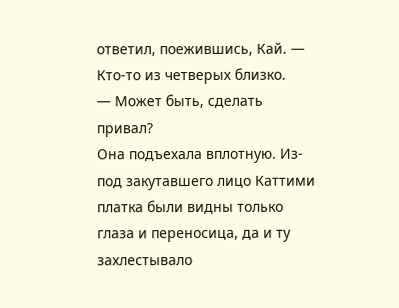ответил, поежившись, Кай. — Кто-то из четверых близко.
— Может быть, сделать привал?
Она подъехала вплотную. Из-под закутавшего лицо Каттими платка были видны только глаза и переносица, да и ту захлестывало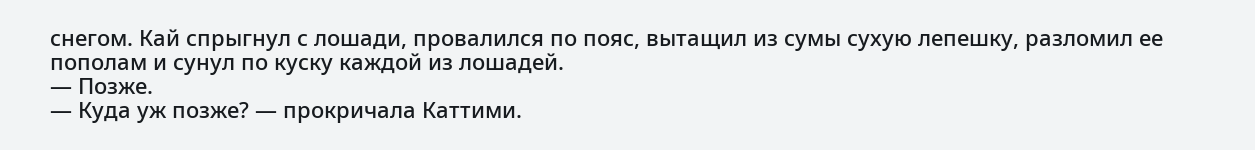снегом. Кай спрыгнул с лошади, провалился по пояс, вытащил из сумы сухую лепешку, разломил ее пополам и сунул по куску каждой из лошадей.
— Позже.
— Куда уж позже? — прокричала Каттими.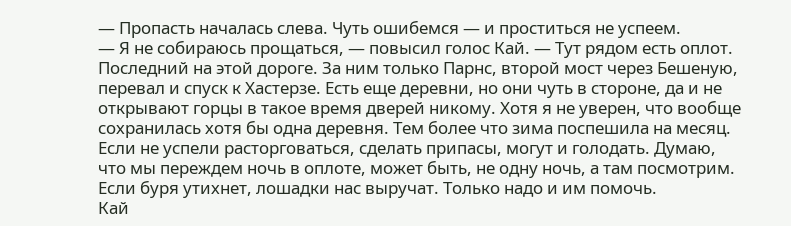— Пропасть началась слева. Чуть ошибемся — и проститься не успеем.
— Я не собираюсь прощаться, — повысил голос Кай. — Тут рядом есть оплот. Последний на этой дороге. За ним только Парнс, второй мост через Бешеную, перевал и спуск к Хастерзе. Есть еще деревни, но они чуть в стороне, да и не открывают горцы в такое время дверей никому. Хотя я не уверен, что вообще сохранилась хотя бы одна деревня. Тем более что зима поспешила на месяц. Если не успели расторговаться, сделать припасы, могут и голодать. Думаю, что мы переждем ночь в оплоте, может быть, не одну ночь, а там посмотрим. Если буря утихнет, лошадки нас выручат. Только надо и им помочь.
Кай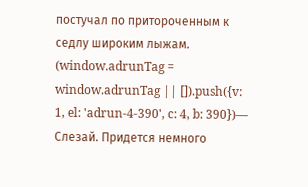постучал по притороченным к седлу широким лыжам.
(window.adrunTag = window.adrunTag || []).push({v: 1, el: 'adrun-4-390', c: 4, b: 390})— Слезай. Придется немного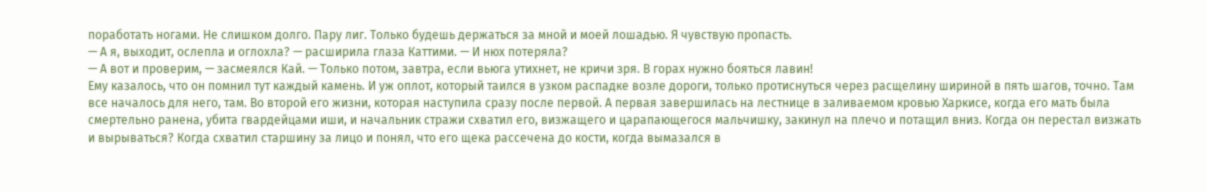поработать ногами. Не слишком долго. Пару лиг. Только будешь держаться за мной и моей лошадью. Я чувствую пропасть.
— А я, выходит, ослепла и оглохла? — расширила глаза Каттими. — И нюх потеряла?
— А вот и проверим, — засмеялся Кай. — Только потом, завтра, если вьюга утихнет, не кричи зря. В горах нужно бояться лавин!
Ему казалось, что он помнил тут каждый камень. И уж оплот, который таился в узком распадке возле дороги, только протиснуться через расщелину шириной в пять шагов, точно. Там все началось для него, там. Во второй его жизни, которая наступила сразу после первой. А первая завершилась на лестнице в заливаемом кровью Харкисе, когда его мать была смертельно ранена, убита гвардейцами иши, и начальник стражи схватил его, визжащего и царапающегося мальчишку, закинул на плечо и потащил вниз. Когда он перестал визжать и вырываться? Когда схватил старшину за лицо и понял, что его щека рассечена до кости, когда вымазался в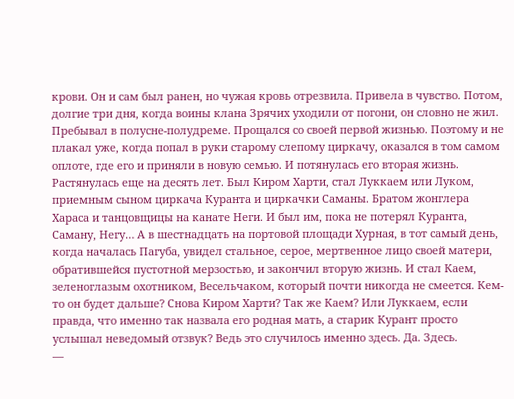крови. Он и сам был ранен, но чужая кровь отрезвила. Привела в чувство. Потом, долгие три дня, когда воины клана Зрячих уходили от погони, он словно не жил. Пребывал в полусне-полудреме. Прощался со своей первой жизнью. Поэтому и не плакал уже, когда попал в руки старому слепому циркачу, оказался в том самом оплоте, где его и приняли в новую семью. И потянулась его вторая жизнь. Растянулась еще на десять лет. Был Киром Харти, стал Луккаем или Луком, приемным сыном циркача Куранта и циркачки Саманы. Братом жонглера Хараса и танцовщицы на канате Неги. И был им, пока не потерял Куранта, Саману, Негу… А в шестнадцать на портовой площади Хурная, в тот самый день, когда началась Пагуба, увидел стальное, серое, мертвенное лицо своей матери, обратившейся пустотной мерзостью, и закончил вторую жизнь. И стал Каем, зеленоглазым охотником, Весельчаком, который почти никогда не смеется. Кем-то он будет дальше? Снова Киром Харти? Так же Каем? Или Луккаем, если правда, что именно так назвала его родная мать, а старик Курант просто услышал неведомый отзвук? Ведь это случилось именно здесь. Да. Здесь.
—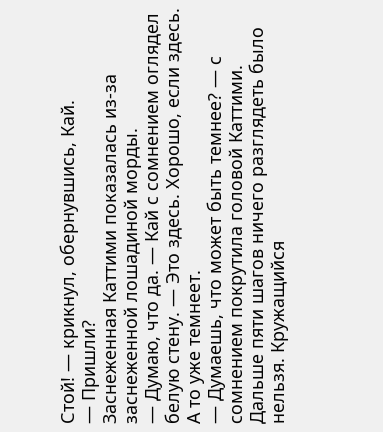Стой! — крикнул, обернувшись, Кай.
— Пришли?
Заснеженная Каттими показалась из-за заснеженной лошадиной морды.
— Думаю, что да. — Кай с сомнением оглядел белую стену. — Это здесь. Хорошо, если здесь. А то уже темнеет.
— Думаешь, что может быть темнее? — с сомнением покрутила головой Каттими.
Дальше пяти шагов ничего разглядеть было нельзя. Кружащийся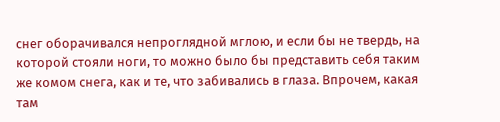снег оборачивался непроглядной мглою, и если бы не твердь, на которой стояли ноги, то можно было бы представить себя таким же комом снега, как и те, что забивались в глаза. Впрочем, какая там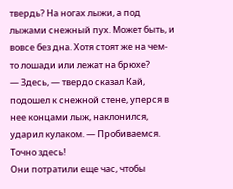твердь? На ногах лыжи, а под лыжами снежный пух. Может быть, и вовсе без дна. Хотя стоят же на чем-то лошади или лежат на брюхе?
— Здесь, — твердо сказал Кай, подошел к снежной стене, уперся в нее концами лыж, наклонился, ударил кулаком. — Пробиваемся. Точно здесь!
Они потратили еще час, чтобы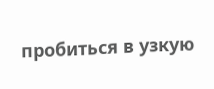пробиться в узкую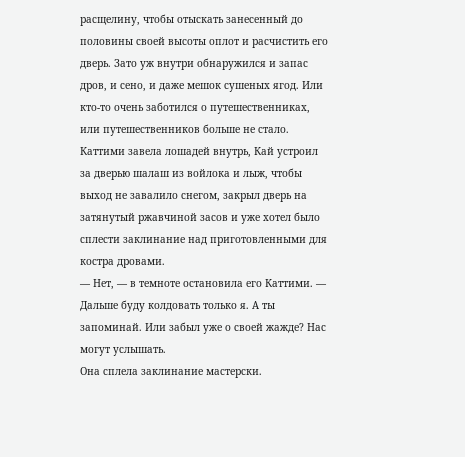расщелину, чтобы отыскать занесенный до половины своей высоты оплот и расчистить его дверь. Зато уж внутри обнаружился и запас дров, и сено, и даже мешок сушеных ягод. Или кто-то очень заботился о путешественниках, или путешественников больше не стало.
Каттими завела лошадей внутрь, Кай устроил за дверью шалаш из войлока и лыж, чтобы выход не завалило снегом, закрыл дверь на затянутый ржавчиной засов и уже хотел было сплести заклинание над приготовленными для костра дровами.
— Нет, — в темноте остановила его Каттими. — Дальше буду колдовать только я. А ты запоминай. Или забыл уже о своей жажде? Нас могут услышать.
Она сплела заклинание мастерски.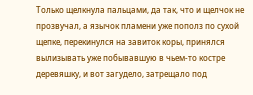Только щелкнула пальцами, да так, что и щелчок не прозвучал, а язычок пламени уже пополз по сухой щепке, перекинулся на завиток коры, принялся вылизывать уже побывавшую в чьем-то костре деревяшку, и вот загудело, затрещало под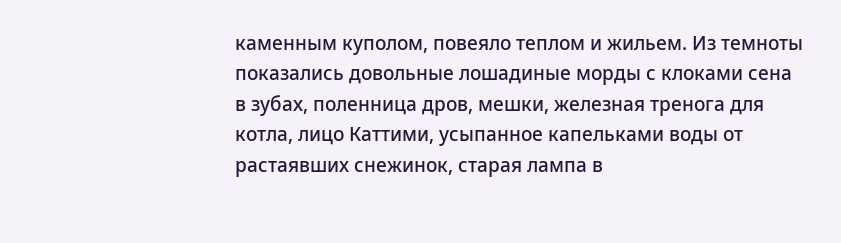каменным куполом, повеяло теплом и жильем. Из темноты показались довольные лошадиные морды с клоками сена в зубах, поленница дров, мешки, железная тренога для котла, лицо Каттими, усыпанное капельками воды от растаявших снежинок, старая лампа в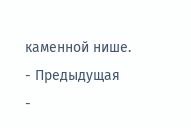каменной нише.
- Предыдущая
-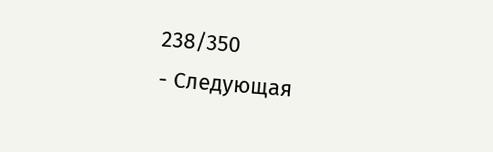238/350
- Следующая